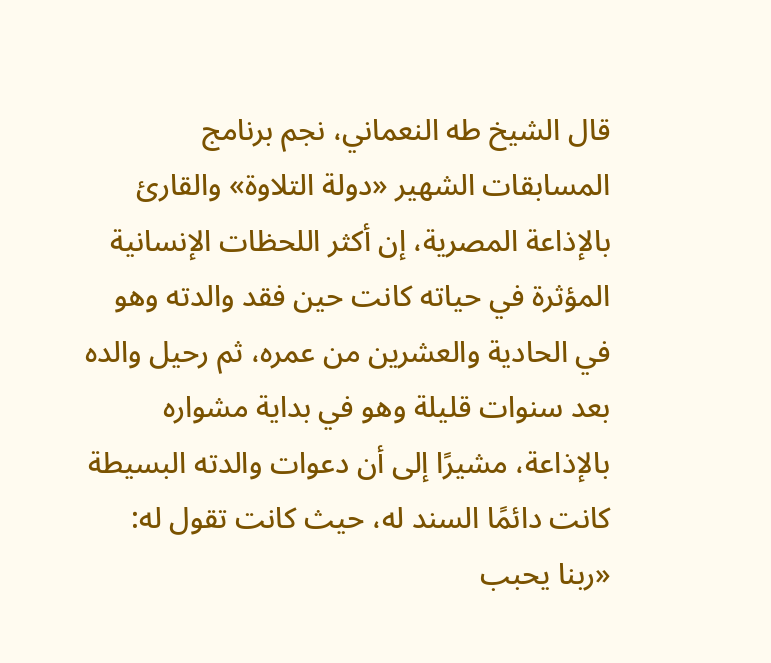قال الشيخ طه النعماني، نجم برنامج المسابقات الشهير «دولة التلاوة» والقارئ بالإذاعة المصرية، إن أكثر اللحظات الإنسانية المؤثرة في حياته كانت حين فقد والدته وهو في الحادية والعشرين من عمره، ثم رحيل والده بعد سنوات قليلة وهو في بداية مشواره بالإذاعة، مشيرًا إلى أن دعوات والدته البسيطة كانت دائمًا السند له، حيث كانت تقول له: «ربنا يحبب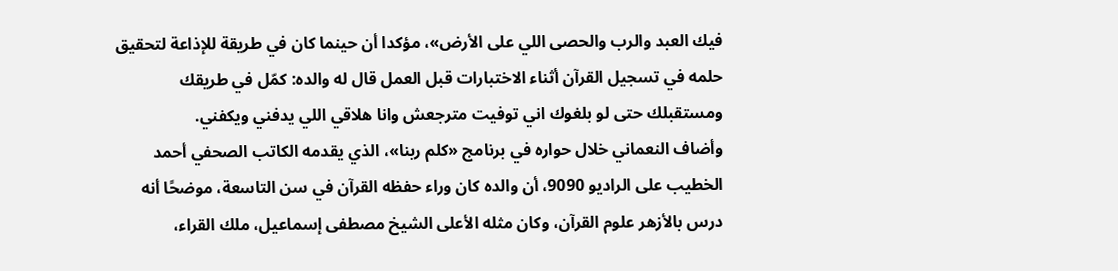فيك العبد والرب والحصى اللي على الأرض»، مؤكدا أن حينما كان في طريقة للإذاعة لتحقيق حلمه في تسجيل القرآن أثناء الاختبارات قبل العمل قال له والده: كمّل في طريقك ومستقبلك حتى لو بلغوك اني توفيت مترجعش وانا هلاقي اللي يدفني ويكفني.
وأضاف النعماني خلال حواره في برنامج «كلم ربنا»، الذي يقدمه الكاتب الصحفي أحمد الخطيب على الراديو 9090، أن والده كان وراء حفظه القرآن في سن التاسعة، موضحًا أنه درس بالأزهر علوم القرآن، وكان مثله الأعلى الشيخ مصطفى إسماعيل، ملك القراء،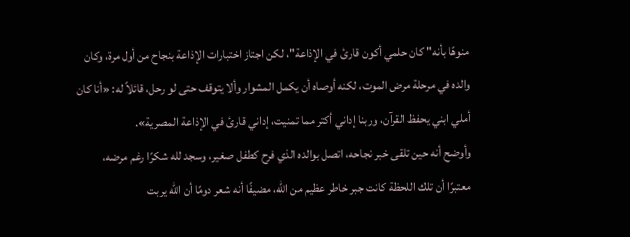منوهًا بأنه" كان حلمي أكون قارئ في الإذاعة"، لكن اجتاز اختبارات الإذاعة بنجاح من أول مرة، وكان والده في مرحلة مرض الموت، لكنه أوصاه أن يكمل المشوار وألا يتوقف حتى لو رحل، قائلاً له: «أنا كان أملي ابني يحفظ القرآن، وربنا إداني أكتر مما تمنيت، إداني قارئ في الإذاعة المصرية».
وأوضح أنه حين تلقى خبر نجاحه، اتصل بوالده الذي فرح كطفل صغير، وسجد لله شكرًا رغم مرضه، معتبرًا أن تلك اللحظة كانت جبر خاطر عظيم من الله، مضيفًا أنه شعر دومًا أن الله يربت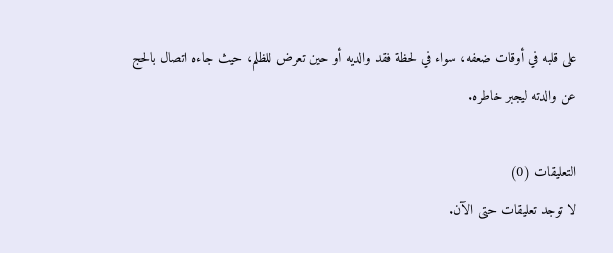على قلبه في أوقات ضعفه، سواء في لحظة فقد والديه أو حين تعرض للظلم، حيث جاءه اتصال بالحج عن والدته ليجبر خاطره.

التعليقات (0)
لا توجد تعليقات حتى الآن.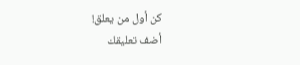كن أول من يعلق!
أضف تعليقك